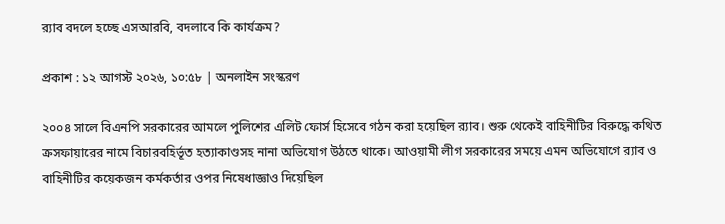র‍্যাব বদলে হচ্ছে এসআরবি, বদলাবে কি কার্যক্রম?

প্রকাশ : ১২ আগস্ট ২০২৬, ১০:৫৮ | অনলাইন সংস্করণ

২০০৪ সালে বিএনপি সরকারের আমলে পুলিশের এলিট ফোর্স হিসেবে গঠন করা হয়েছিল র‍্যাব। শুরু থেকেই বাহিনীটির বিরুদ্ধে কথিত ক্রসফায়ারের নামে বিচারবহির্ভূত হত্যাকাণ্ডসহ নানা অভিযোগ উঠতে থাকে। আওয়ামী লীগ সরকারের সময়ে এমন অভিযোগে র‍্যাব ও বাহিনীটির কয়েকজন কর্মকর্তার ওপর নিষেধাজ্ঞাও দিয়েছিল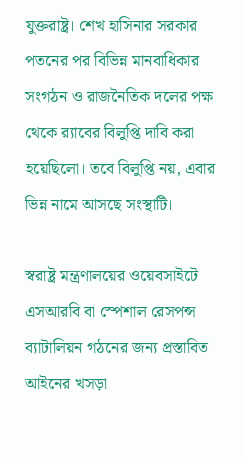যুক্তরাষ্ট্র। শেখ হাসিনার সরকার পতনের পর বিভিন্ন মানবাধিকার সংগঠন ও রাজনৈতিক দলের পক্ষ থেকে র‍্যাবের বিলুপ্তি দাবি করা হয়েছিলো। তবে বিলুপ্তি নয়, এবার ভিন্ন নামে আসছে সংস্থাটি।

স্বরাষ্ট্র মন্ত্রণালয়ের ওয়েবসাইটে এসআরবি বা স্পেশাল রেসপন্স ব্যাটালিয়ন গঠনের জন্য প্রস্তাবিত আইনের খসড়া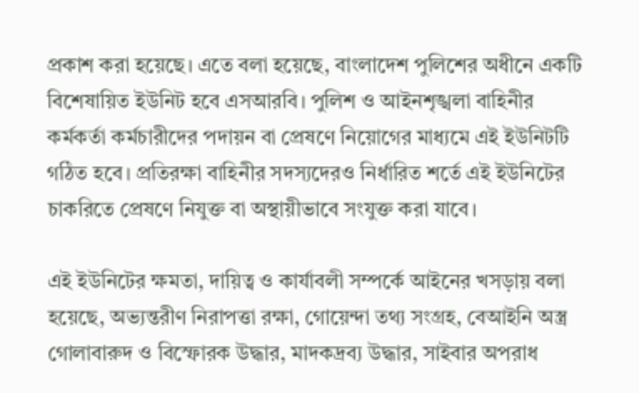প্রকাশ করা হয়েছে। এতে বলা হয়েছে, বাংলাদেশ পুলিশের অধীনে একটি বিশেষায়িত ইউনিট হবে এসআরবি। পুলিশ ও আইনশৃঙ্খলা বাহিনীর কর্মকর্তা কর্মচারীদের পদায়ন বা প্রেষণে নিয়োগের মাধ্যমে এই ইউনিটটি গঠিত হবে। প্রতিরক্ষা বাহিনীর সদস্যদেরও নির্ধারিত শর্তে এই ইউনিটের চাকরিতে প্রেষণে নিযুক্ত বা অস্থায়ীভাবে সংযুক্ত করা যাবে।

এই ইউনিটের ক্ষমতা, দায়িত্ব ও কার্যাবলী সম্পর্কে আইনের খসড়ায় বলা হয়েছে, অভ্যন্তরীণ নিরাপত্তা রক্ষা, গোয়েন্দা তথ্য সংগ্রহ, বেআইনি অস্ত্র গোলাবারুদ ও বিস্ফোরক উদ্ধার, মাদকদ্রব্য উদ্ধার, সাইবার অপরাধ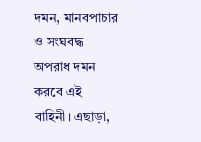দমন, মানবপাচার ও সংঘবদ্ধ অপরাধ দমন করবে এই বাহিনী। এছাড়া,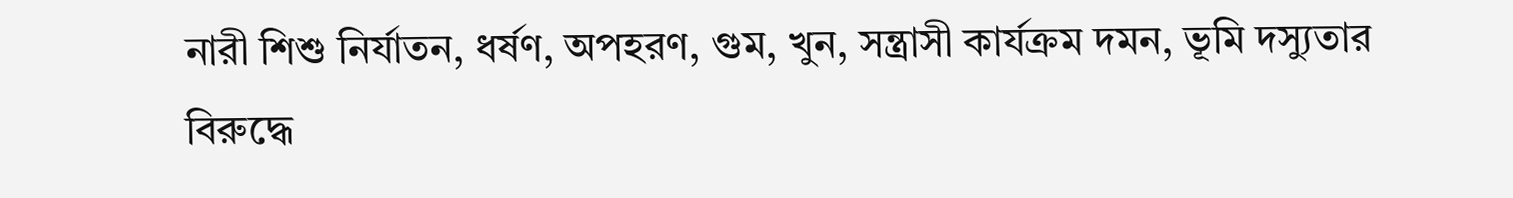নারী শিশু নির্যাতন, ধর্ষণ, অপহরণ, গুম, খুন, সন্ত্রাসী কার্যক্রম দমন, ভূমি দস্যুতার বিরুদ্ধে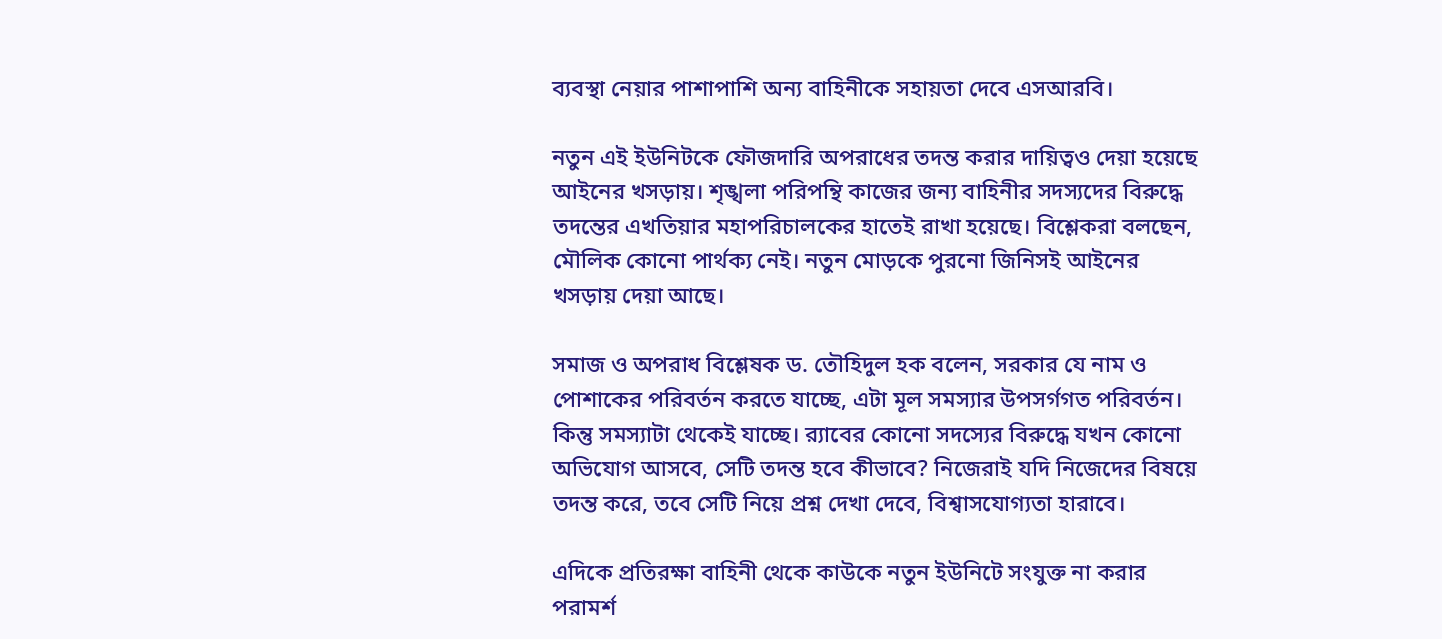ব্যবস্থা নেয়ার পাশাপাশি অন্য বাহিনীকে সহায়তা দেবে এসআরবি।

নতুন এই ইউনিটকে ফৌজদারি অপরাধের তদন্ত করার দায়িত্বও দেয়া হয়েছে আইনের খসড়ায়। শৃঙ্খলা পরিপন্থি কাজের জন্য বাহিনীর সদস্যদের বিরুদ্ধে তদন্তের এখতিয়ার মহাপরিচালকের হাতেই রাখা হয়েছে। বিশ্লেকরা বলছেন, মৌলিক কোনো পার্থক্য নেই। নতুন মোড়কে পুরনো জিনিসই আইনের খসড়ায় দেয়া আছে।

সমাজ ও অপরাধ বিশ্লেষক ড. তৌহিদুল হক বলেন, সরকার যে নাম ও পোশাকের পরিবর্তন করতে যাচ্ছে, এটা মূল সমস্যার উপসর্গগত পরিবর্তন। কিন্তু সমস্যাটা থেকেই যাচ্ছে। র‍্যাবের কোনো সদস্যের বিরুদ্ধে যখন কোনো অভিযোগ আসবে, সেটি তদন্ত হবে কীভাবে? নিজেরাই যদি নিজেদের বিষয়ে তদন্ত করে, তবে সেটি নিয়ে প্রশ্ন দেখা দেবে, বিশ্বাসযোগ্যতা হারাবে।

এদিকে প্রতিরক্ষা বাহিনী থেকে কাউকে নতুন ইউনিটে সংযুক্ত না করার পরামর্শ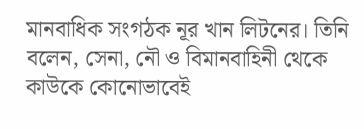মানবাধিক সংগঠক নূর খান লিটনের। তিনি বলেন, সেনা, নৌ ও বিমানবাহিনী থেকে কাউকে কোনোভাবেই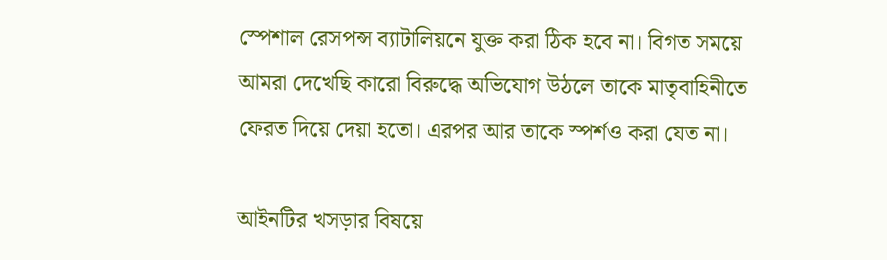স্পেশাল রেসপন্স ব্যাটালিয়নে যুক্ত করা ঠিক হবে না। বিগত সময়ে আমরা দেখেছি কারো বিরুদ্ধে অভিযোগ উঠলে তাকে মাতৃবাহিনীতে ফেরত দিয়ে দেয়া হতো। এরপর আর তাকে স্পর্শও করা যেত না।

আইনটির খসড়ার বিষয়ে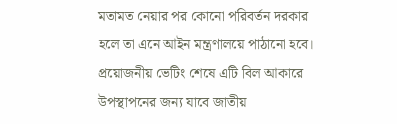মতামত নেয়ার পর কোনো পরিবর্তন দরকার হলে তা এনে আইন মন্ত্রণালয়ে পাঠানো হবে। প্রয়োজনীয় ভেটিং শেষে এটি বিল আকারে উপস্থাপনের জন্য যাবে জাতীয়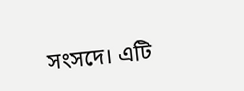সংসদে। এটি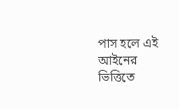পাস হলে এই আইনের ভিত্তিতে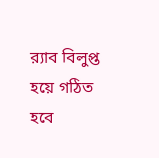র‍্যাব বিলুপ্ত হয়ে গঠিত হবে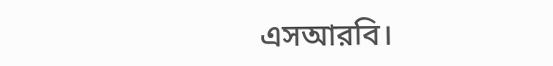এসআরবি।